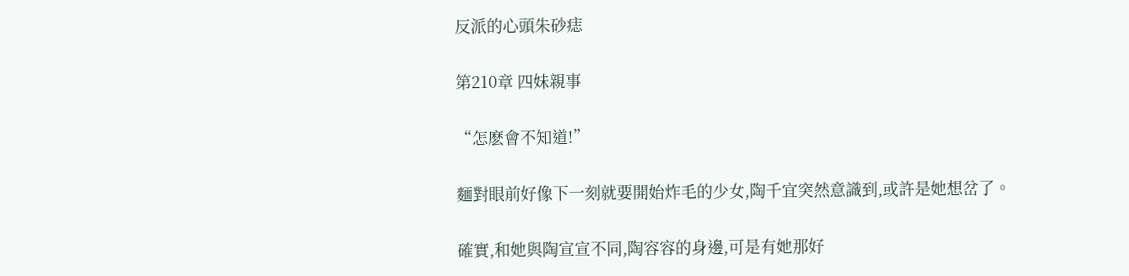反派的心頭朱砂痣

第210章 四妹親事

“怎麽會不知道!”

麵對眼前好像下一刻就要開始炸毛的少女,陶千宜突然意識到,或許是她想岔了。

確實,和她與陶宣宣不同,陶容容的身邊,可是有她那好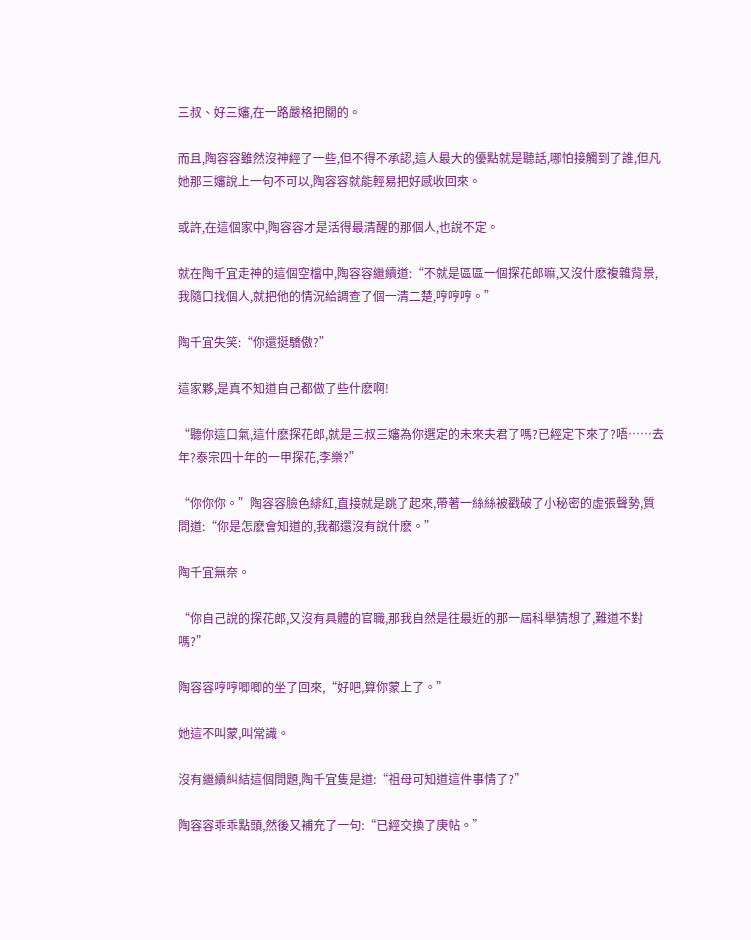三叔、好三嬸,在一路嚴格把關的。

而且,陶容容雖然沒神經了一些,但不得不承認,這人最大的優點就是聽話,哪怕接觸到了誰,但凡她那三嬸說上一句不可以,陶容容就能輕易把好感收回來。

或許,在這個家中,陶容容才是活得最清醒的那個人,也說不定。

就在陶千宜走神的這個空檔中,陶容容繼續道:“不就是區區一個探花郎嘛,又沒什麽複雜背景,我隨口找個人,就把他的情況給調查了個一清二楚,哼哼哼。”

陶千宜失笑:“你還挺驕傲?”

這家夥,是真不知道自己都做了些什麽啊!

“聽你這口氣,這什麽探花郎,就是三叔三嬸為你選定的未來夫君了嗎?已經定下來了?唔……去年?泰宗四十年的一甲探花,李樂?”

“你你你。”陶容容臉色緋紅,直接就是跳了起來,帶著一絲絲被戳破了小秘密的虛張聲勢,質問道:“你是怎麽會知道的,我都還沒有說什麽。”

陶千宜無奈。

“你自己說的探花郎,又沒有具體的官職,那我自然是往最近的那一屆科舉猜想了,難道不對嗎?”

陶容容哼哼唧唧的坐了回來,“好吧,算你蒙上了。”

她這不叫蒙,叫常識。

沒有繼續糾結這個問題,陶千宜隻是道:“祖母可知道這件事情了?”

陶容容乖乖點頭,然後又補充了一句:“已經交換了庚帖。”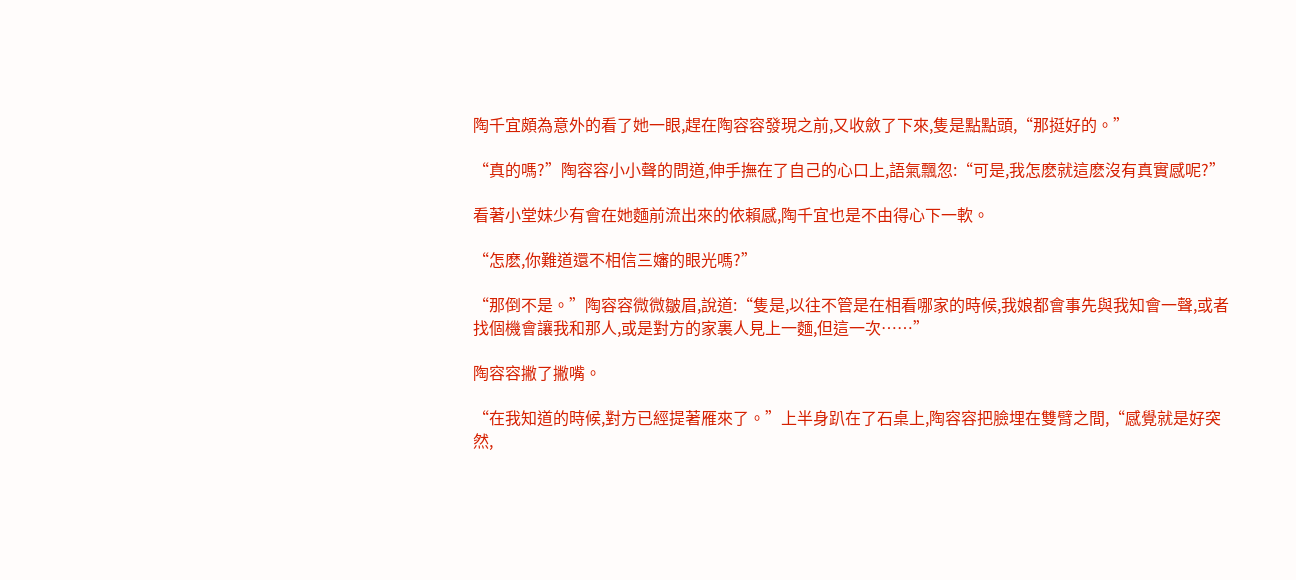陶千宜頗為意外的看了她一眼,趕在陶容容發現之前,又收斂了下來,隻是點點頭,“那挺好的。”

“真的嗎?”陶容容小小聲的問道,伸手撫在了自己的心口上,語氣飄忽:“可是,我怎麽就這麽沒有真實感呢?”

看著小堂妹少有會在她麵前流出來的依賴感,陶千宜也是不由得心下一軟。

“怎麽,你難道還不相信三嬸的眼光嗎?”

“那倒不是。”陶容容微微皺眉,說道:“隻是,以往不管是在相看哪家的時候,我娘都會事先與我知會一聲,或者找個機會讓我和那人,或是對方的家裏人見上一麵,但這一次……”

陶容容撇了撇嘴。

“在我知道的時候,對方已經提著雁來了。”上半身趴在了石桌上,陶容容把臉埋在雙臂之間,“感覺就是好突然,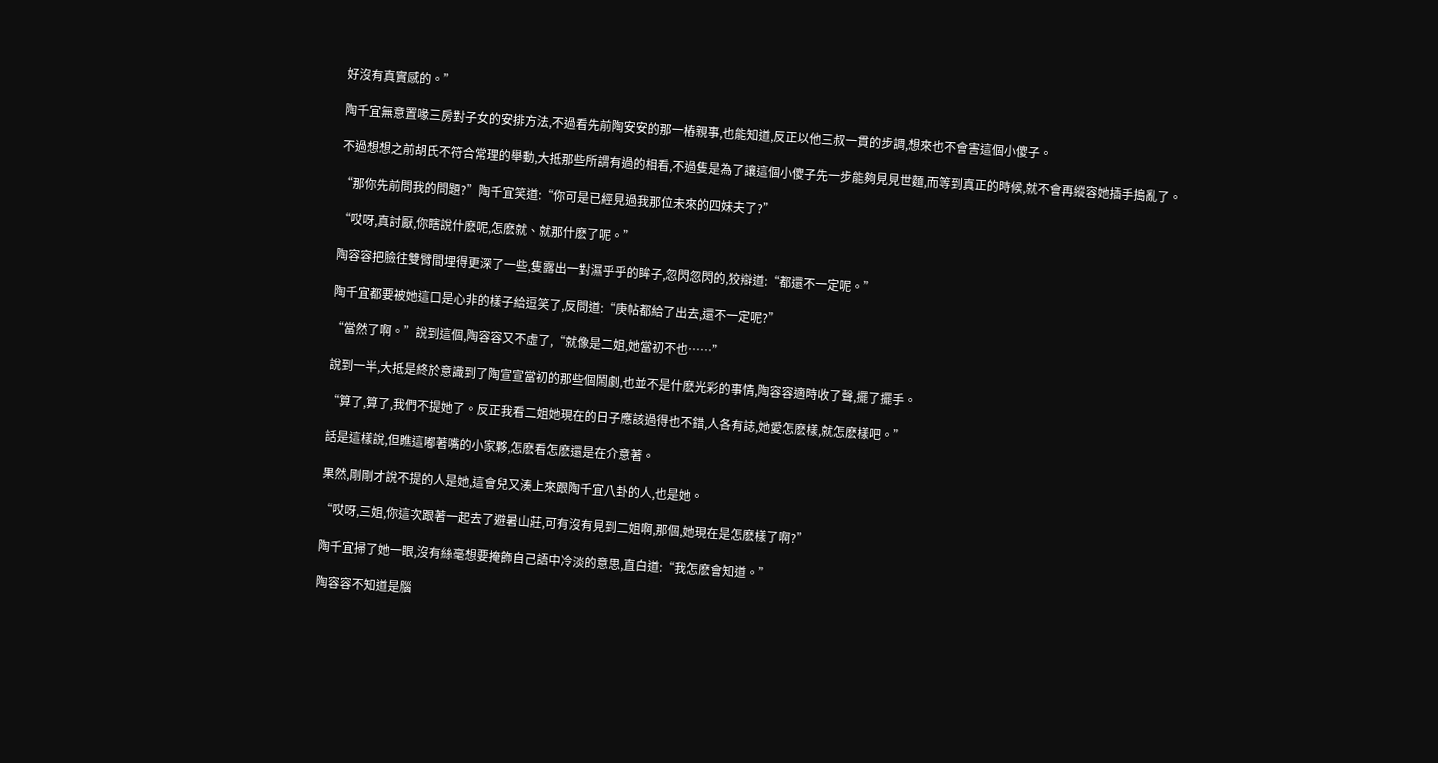好沒有真實感的。”

陶千宜無意置喙三房對子女的安排方法,不過看先前陶安安的那一樁親事,也能知道,反正以他三叔一貫的步調,想來也不會害這個小傻子。

不過想想之前胡氏不符合常理的舉動,大抵那些所謂有過的相看,不過隻是為了讓這個小傻子先一步能夠見見世麵,而等到真正的時候,就不會再縱容她插手搗亂了。

“那你先前問我的問題?”陶千宜笑道:“你可是已經見過我那位未來的四妹夫了?”

“哎呀,真討厭,你瞎說什麽呢,怎麽就、就那什麽了呢。”

陶容容把臉往雙臂間埋得更深了一些,隻露出一對濕乎乎的眸子,忽閃忽閃的,狡辯道:“都還不一定呢。”

陶千宜都要被她這口是心非的樣子給逗笑了,反問道:“庚帖都給了出去,還不一定呢?”

“當然了啊。”說到這個,陶容容又不虛了,“就像是二姐,她當初不也……”

說到一半,大抵是終於意識到了陶宣宣當初的那些個鬧劇,也並不是什麽光彩的事情,陶容容適時收了聲,擺了擺手。

“算了,算了,我們不提她了。反正我看二姐她現在的日子應該過得也不錯,人各有誌,她愛怎麽樣,就怎麽樣吧。”

話是這樣說,但瞧這嘟著嘴的小家夥,怎麽看怎麽還是在介意著。

果然,剛剛才說不提的人是她,這會兒又湊上來跟陶千宜八卦的人,也是她。

“哎呀,三姐,你這次跟著一起去了避暑山莊,可有沒有見到二姐啊,那個,她現在是怎麽樣了啊?”

陶千宜掃了她一眼,沒有絲毫想要掩飾自己語中冷淡的意思,直白道:“我怎麽會知道。”

陶容容不知道是腦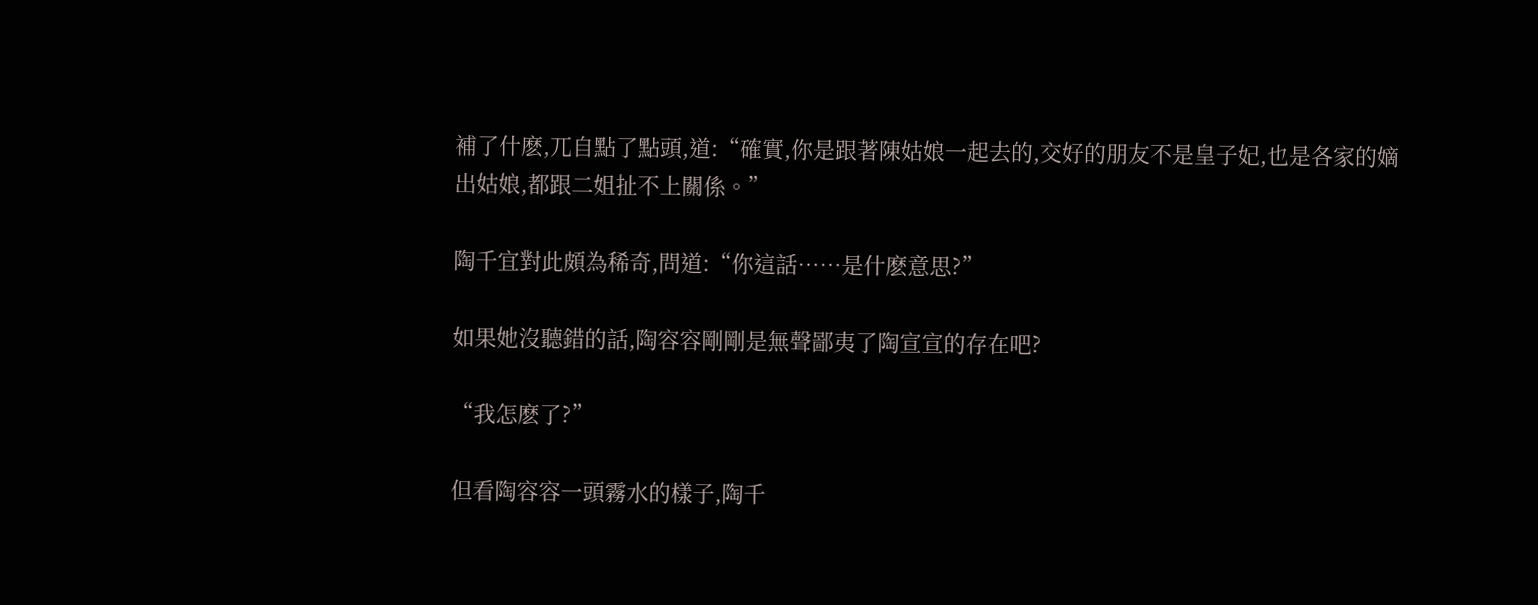補了什麽,兀自點了點頭,道:“確實,你是跟著陳姑娘一起去的,交好的朋友不是皇子妃,也是各家的嫡出姑娘,都跟二姐扯不上關係。”

陶千宜對此頗為稀奇,問道:“你這話……是什麽意思?”

如果她沒聽錯的話,陶容容剛剛是無聲鄙夷了陶宣宣的存在吧?

“我怎麽了?”

但看陶容容一頭霧水的樣子,陶千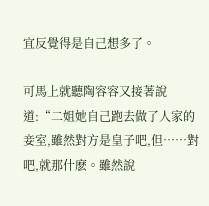宜反覺得是自己想多了。

可馬上就聽陶容容又接著說道:“二姐她自己跑去做了人家的妾室,雖然對方是皇子吧,但……對吧,就那什麽。雖然說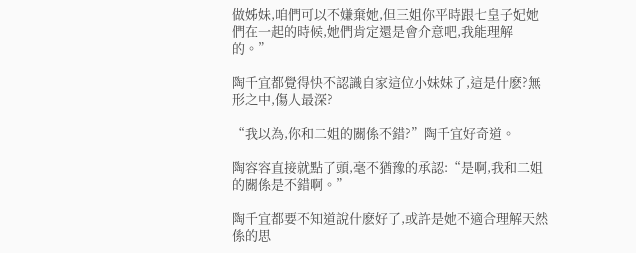做姊妹,咱們可以不嫌棄她,但三姐你平時跟七皇子妃她們在一起的時候,她們肯定還是會介意吧,我能理解的。”

陶千宜都覺得快不認識自家這位小妹妹了,這是什麽?無形之中,傷人最深?

“我以為,你和二姐的關係不錯?”陶千宜好奇道。

陶容容直接就點了頭,毫不猶豫的承認:“是啊,我和二姐的關係是不錯啊。”

陶千宜都要不知道說什麽好了,或許是她不適合理解天然係的思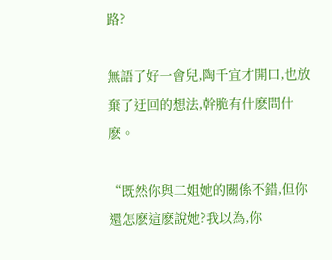路?

無語了好一會兒,陶千宜才開口,也放棄了迂回的想法,幹脆有什麽問什麽。

“既然你與二姐她的關係不錯,但你還怎麽這麽說她?我以為,你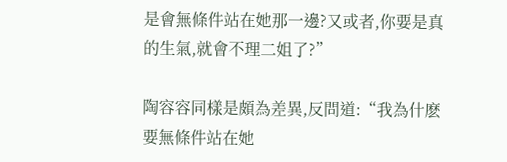是會無條件站在她那一邊?又或者,你要是真的生氣,就會不理二姐了?”

陶容容同樣是頗為差異,反問道:“我為什麽要無條件站在她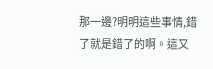那一邊?明明這些事情,錯了就是錯了的啊。這又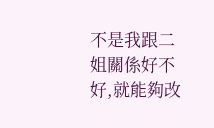不是我跟二姐關係好不好,就能夠改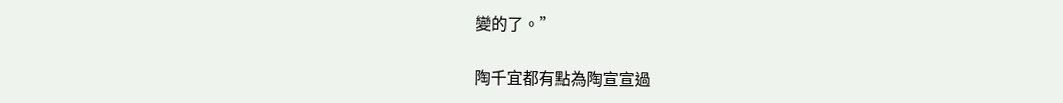變的了。”

陶千宜都有點為陶宣宣過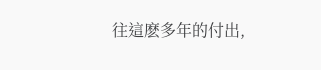往這麽多年的付出,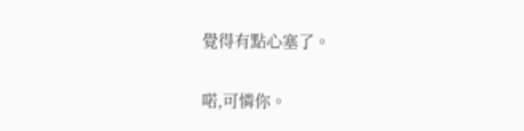覺得有點心塞了。

喏,可憐你。